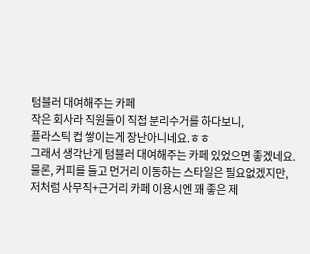텀블러 대여해주는 카페
작은 회사라 직원들이 직접 분리수거를 하다보니,
플라스틱 컵 쌓이는게 장난아니네요.ㅎㅎ
그래서 생각난게 텀블러 대여해주는 카페 있었으면 좋겠네요.
물론, 커피를 들고 먼거리 이동하는 스타일은 필요없겠지만,
저처럼 사무직+근거리 카페 이용시엔 꽤 좋은 제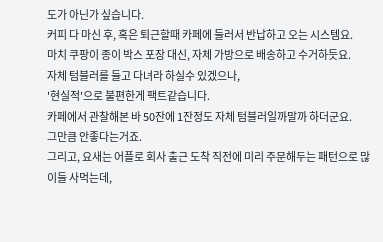도가 아닌가 싶습니다.
커피 다 마신 후, 혹은 퇴근할때 카페에 들러서 반납하고 오는 시스템요.
마치 쿠팡이 종이 박스 포장 대신, 자체 가방으로 배송하고 수거하듯요.
자체 텀블러를 들고 다녀라 하실수 있겠으나,
'현실적'으로 불편한게 팩트같습니다.
카페에서 관찰해본 바 50잔에 1잔정도 자체 텀블러일까말까 하더군요.
그만큼 안좋다는거죠.
그리고, 요새는 어플로 회사 출근 도착 직전에 미리 주문해두는 패턴으로 많이들 사먹는데,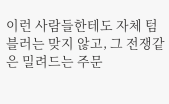이런 사람들한테도 자체 텀블러는 맞지 않고, 그 전쟁같은 밀려드는 주문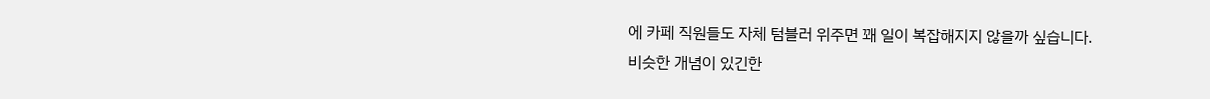에 카페 직원들도 자체 텀블러 위주면 꽤 일이 복잡해지지 않을까 싶습니다.
비슷한 개념이 있긴한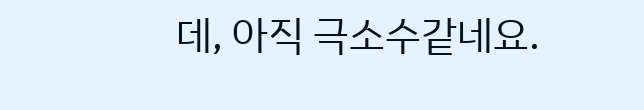데, 아직 극소수같네요.